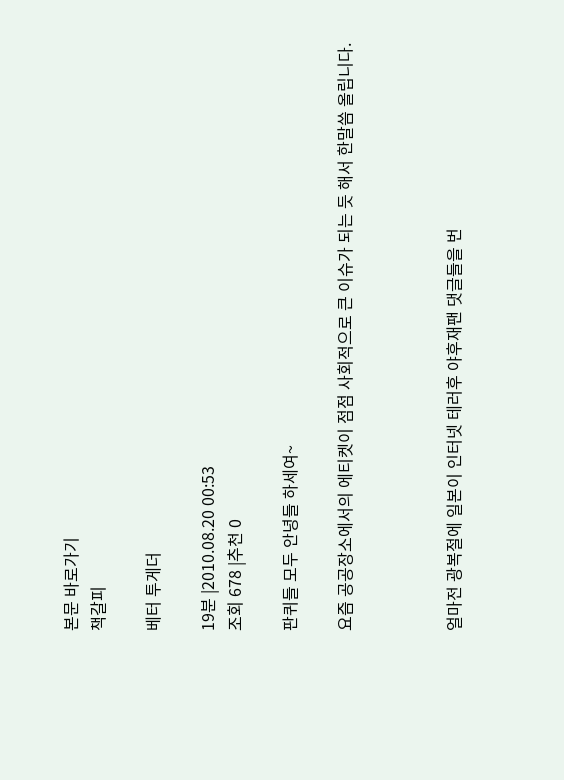본문 바로가기
책갈피

베터 투게더

19분 |2010.08.20 00:53
조회 678 |추천 0

판퀴들 모두 안녕들 하세여~

요즘 공공장소에서의 에티켓이 점점 사회적으로 큰 이슈가 되는 듯 해서 한말씀 올립니다.



얼마전 광복절에 일본이 인터넷 테러후 야후재팬 댓글들을 번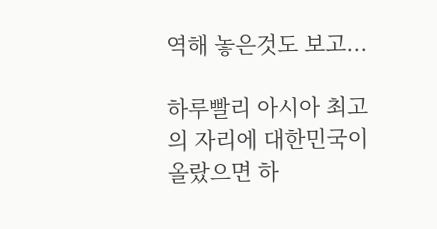역해 놓은것도 보고...

하루빨리 아시아 최고의 자리에 대한민국이 올랐으면 하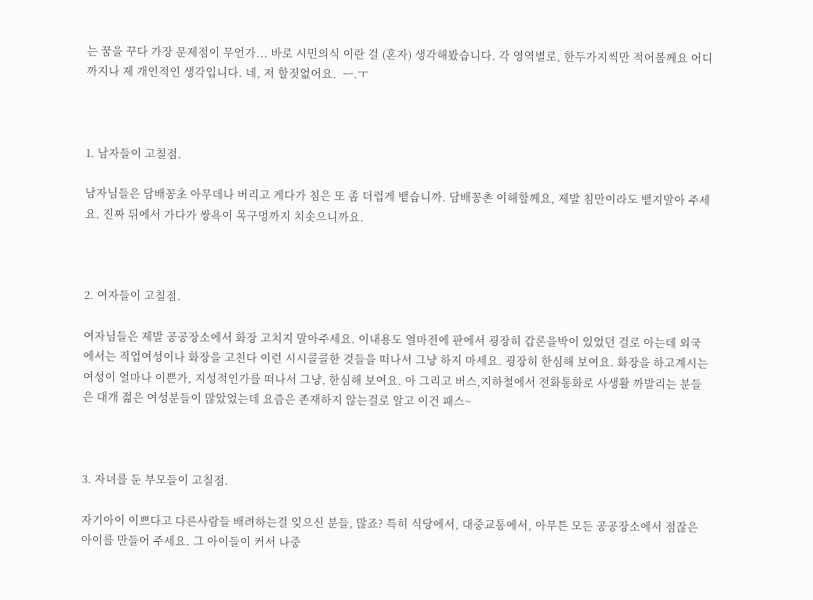는 꿈을 꾸다 가장 문제점이 무언가... 바로 시민의식 이란 걸 (혼자) 생각해봤습니다. 각 영역별로, 한두가지씩만 적어볼께요 어디까지나 제 개인적인 생각입니다. 네, 저 할짓없어요.  ㅡ.ㅜ



1. 남자들이 고칠점.

남자님들은 담배꽁초 아무데나 버리고 게다가 침은 또 좀 더럽게 뱉습니까. 담배꽁촌 이해할께요, 제발 침만이라도 뱉지말아 주세요. 진짜 뒤에서 가다가 쌍욕이 목구멍까지 치솟으니까요.



2. 여자들이 고칠점.

여자님들은 제발 공공장소에서 화장 고치지 말아주세요. 이내용도 얼마전에 판에서 굉장히 갑론을박이 있었던 걸로 아는데 외국에서는 직업여성이나 화장을 고친다 이런 시시콜콜한 것들을 떠나서 그냥 하지 마세요. 굉장히 한심해 보여요. 화장을 하고계시는 여성이 얼마나 이쁜가, 지성적인가를 떠나서 그냥, 한심해 보여요. 아 그리고 버스,지하철에서 전화통화로 사생활 까발리는 분들은 대개 젊은 여성분들이 많았었는데 요즘은 존재하지 않는걸로 알고 이건 패스~



3. 자녀를 둔 부모들이 고칠점.

자기아이 이쁘다고 다른사람들 배려하는걸 잊으신 분들, 많죠? 특히 식당에서, 대중교통에서, 아무튼 모든 공공장소에서 점잖은 아이를 만들어 주세요. 그 아이들이 커서 나중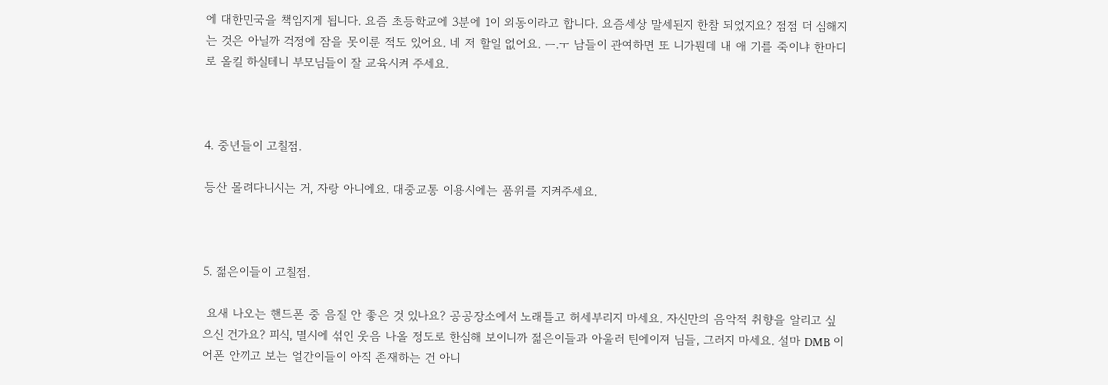에 대한민국을 책임지게 됩니다. 요즘 초등학교에 3분에 1이 외동이라고 합니다. 요즘세상 말세된지 한참 되었지요? 점점 더 심해지는 것은 아닐까 걱정에 잠을 못이룬 적도 있어요. 네 저 할일 없어요. ㅡ.ㅜ 남들이 관여하면 또 니가뭔데 내 애 기를 죽이냐 한마디로 올킬 하실테니 부모님들이 잘 교육시켜 주세요.



4. 중년들이 고칠점.

등산 몰려다니시는 거, 자랑 아니에요. 대중교통 이용시에는 품위를 지켜주세요.



5. 젊은이들이 고칠점.

 요새 나오는 핸드폰 중 음질 안 좋은 것 있나요? 공공장소에서 노래틀고 허세부리지 마세요. 자신만의 음악적 취향을 알리고 싶으신 건가요? 피식, 멸시에 섞인 웃음 나올 정도로 한심해 보이니까 젊은이들과 아울러 틴에이져 님들, 그러지 마세요. 설마 DMB 이어폰 안끼고 보는 얼간이들이 아직 존재하는 건 아니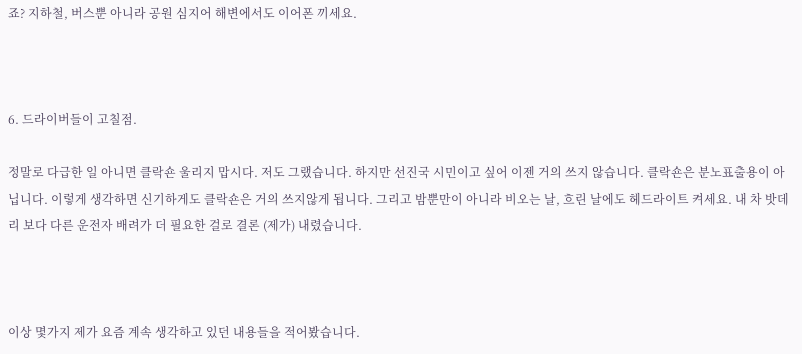죠? 지하철, 버스뿐 아니라 공원 심지어 해변에서도 이어폰 끼세요.



6. 드라이버들이 고칠점.

정말로 다급한 일 아니면 클락숀 울리지 맙시다. 저도 그랬습니다. 하지만 선진국 시민이고 싶어 이젠 거의 쓰지 않습니다. 클락숀은 분노표출용이 아닙니다. 이렇게 생각하면 신기하게도 클락숀은 거의 쓰지않게 됩니다. 그리고 밤뿐만이 아니라 비오는 날, 흐린 날에도 헤드라이트 켜세요. 내 차 밧데리 보다 다른 운전자 배려가 더 필요한 걸로 결론 (제가) 내렸습니다.



이상 몇가지 제가 요즘 계속 생각하고 있던 내용들을 적어봤습니다.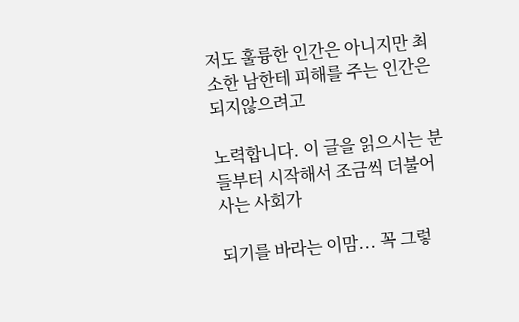저도 훌륭한 인간은 아니지만 최소한 남한테 피해를 주는 인간은 되지않으려고

노력합니다. 이 글을 읽으시는 분들부터 시작해서 조금씩 더불어 사는 사회가

되기를 바라는 이맘... 꼭 그렇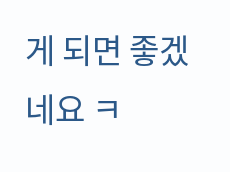게 되면 좋겠네요 ㅋ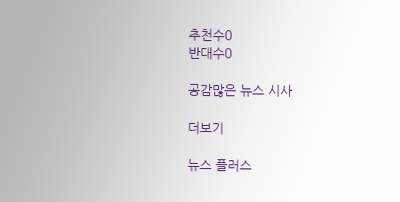추천수0
반대수0

공감많은 뉴스 시사

더보기

뉴스 플러스